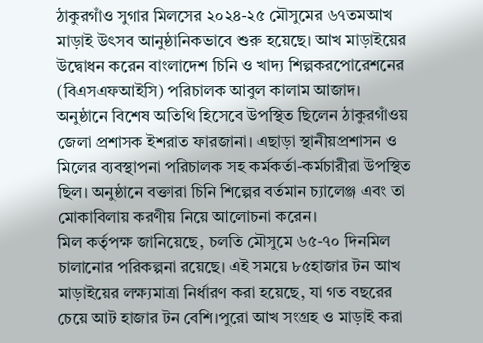ঠাকুরগাঁও সুগার মিলসের ২০২৪-২৫ মৌসুমের ৬৭তমআখ মাড়াই উৎসব আনুষ্ঠানিকভাবে শুরু হয়েছে। আখ মাড়াইয়ের উদ্বোধন করেন বাংলাদেশ চিনি ও খাদ্য শিল্পকরপোরেশনের (বিএসএফআইসি) পরিচালক আবুল কালাম আজাদ।
অনুষ্ঠানে বিশেষ অতিথি হিসেবে উপস্থিত ছিলেন ঠাকুরগাঁওয় জেলা প্রশাসক ইশরাত ফারজানা। এছাড়া স্থানীয়প্রশাসন ও মিলের ব্যবস্থাপনা পরিচালক সহ কর্মকর্তা-কর্মচারীরা উপস্থিত ছিল। অনুষ্ঠানে বক্তারা চিনি শিল্পের বর্তমান চ্যালেঞ্জ এবং তা মোকাবিলায় করণীয় নিয়ে আলোচনা করেন।
মিল কর্তৃপক্ষ জানিয়েছে, চলতি মৌসুমে ৬৫-৭০ দিনমিল চালানোর পরিকল্পনা রয়েছে। এই সময়ে ৮৫হাজার টন আখ মাড়াইয়ের লক্ষ্যমাত্রা নির্ধারণ করা হয়েছে, যা গত বছরের চেয়ে আট হাজার টন বেশি।পুরো আখ সংগ্রহ ও মাড়াই করা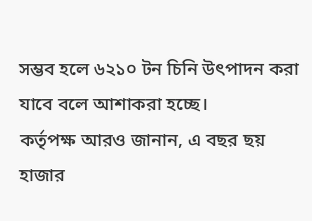সম্ভব হলে ৬২১০ টন চিনি উৎপাদন করা যাবে বলে আশাকরা হচ্ছে।
কর্তৃপক্ষ আরও জানান, এ বছর ছয় হাজার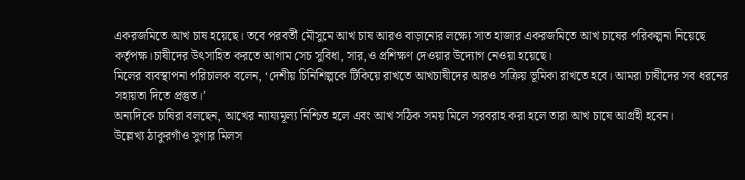একরজমিতে আখ চাষ হয়েছে। তবে পরবর্তী মৌসুমে আখ চাষ আরও বাড়ানোর লক্ষ্যে সাত হাজার একরজমিতে আখ চাষের পরিকল্পনা নিয়েছে কর্তৃপক্ষ।চাষীদের উৎসাহিত করতে আগাম সেচ সুবিধা, সার,ও প্রশিক্ষণ দেওয়ার উদ্যোগ নেওয়া হয়েছে।
মিলের ব্যবস্থাপনা পরিচালক বলেন, ‘দেশীয় চিনিশিল্পকে টিকিয়ে রাখতে আখচাষীদের আরও সক্রিয় ভূমিকা রাখতে হবে। আমরা চাষীদের সব ধরনের সহায়তা দিতে প্রস্তুত।’
অন্যদিকে চাষিরা বলছেন, আখের ন্যায্যমূল্য নিশ্চিত হলে এবং আখ সঠিক সময় মিলে সরবরাহ করা হলে তারা আখ চাষে আগ্রহী হবেন।
উল্লেখ্য ঠাকুরগাঁও সুগার মিলস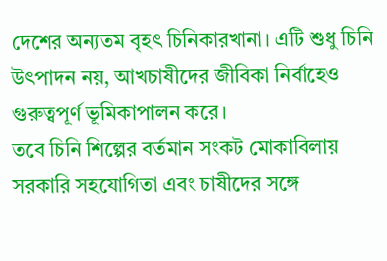দেশের অন্যতম বৃহৎ চিনিকারখানা। এটি শুধু চিনি উৎপাদন নয়, আখচাষীদের জীবিকা নির্বাহেও গুরুত্বপূর্ণ ভূমিকাপালন করে।
তবে চিনি শিল্পের বর্তমান সংকট মোকাবিলায় সরকারি সহযোগিতা এবং চাষীদের সঙ্গে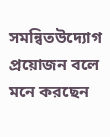সমন্বিতউদ্যোগ প্রয়োজন বলে মনে করছেন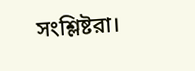সংশ্লিষ্টরা।